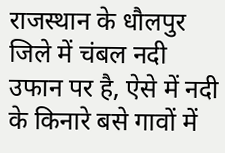राजस्थान के धौलपुर जिले में चंबल नदी उफान पर है, ऐसे में नदी के किनारे बसे गावों में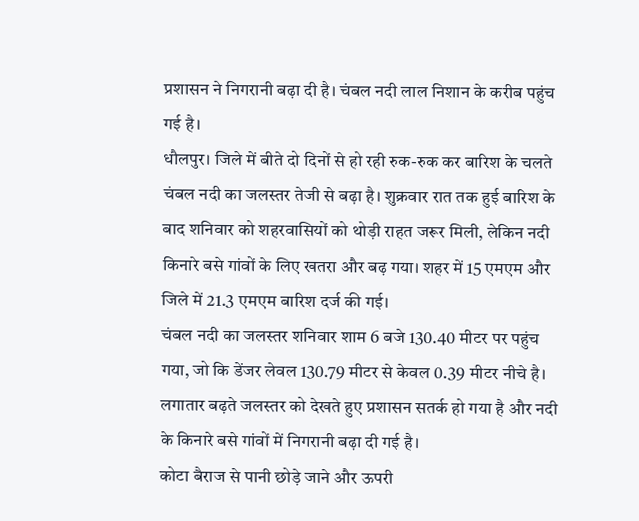प्रशासन ने निगरानी बढ़ा दी है। चंबल नदी लाल निशान के करीब पहुंच गई है।
धौलपुर। जिले में बीते दो दिनों से हो रही रुक-रुक कर बारिश के चलते चंबल नदी का जलस्तर तेजी से बढ़ा है। शुक्रवार रात तक हुई बारिश के बाद शनिवार को शहरवासियों को थोड़ी राहत जरूर मिली, लेकिन नदी किनारे बसे गांवों के लिए खतरा और बढ़ गया। शहर में 15 एमएम और जिले में 21.3 एमएम बारिश दर्ज की गई।
चंबल नदी का जलस्तर शनिवार शाम 6 बजे 130.40 मीटर पर पहुंच गया, जो कि डेंजर लेवल 130.79 मीटर से केवल 0.39 मीटर नीचे है। लगातार बढ़ते जलस्तर को देखते हुए प्रशासन सतर्क हो गया है और नदी के किनारे बसे गांवों में निगरानी बढ़ा दी गई है।
कोटा बैराज से पानी छोड़े जाने और ऊपरी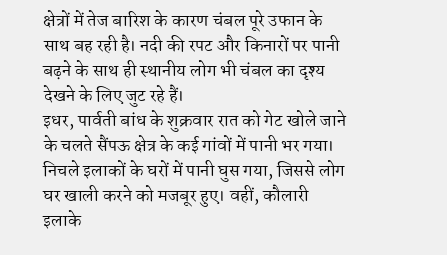क्षेत्रों में तेज बारिश के कारण चंबल पूरे उफान के साथ बह रही है। नदी की रपट और किनारों पर पानी बढ़ने के साथ ही स्थानीय लोग भी चंबल का दृश्य देखने के लिए जुट रहे हैं।
इधर, पार्वती बांध के शुक्रवार रात को गेट खोले जाने के चलते सैंपऊ क्षेत्र के कई गांवों में पानी भर गया। निचले इलाकों के घरों में पानी घुस गया, जिससे लोग घर खाली करने को मजबूर हुए। वहीं, कौलारी इलाके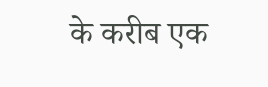के करीब एक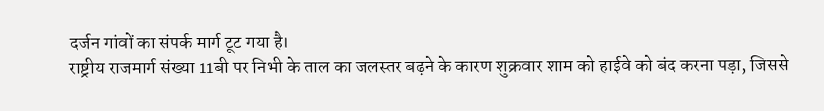दर्जन गांवों का संपर्क मार्ग टूट गया है।
राष्ट्रीय राजमार्ग संख्या 11बी पर निभी के ताल का जलस्तर बढ़ने के कारण शुक्रवार शाम को हाईवे को बंद करना पड़ा, जिससे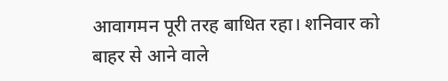आवागमन पूरी तरह बाधित रहा। शनिवार को बाहर से आने वाले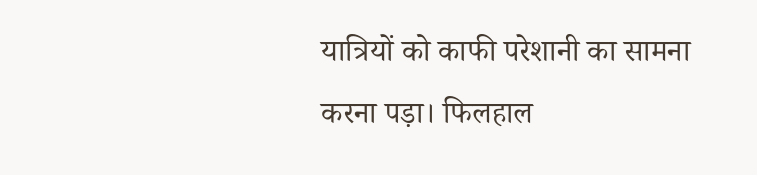यात्रियों को काफी परेशानी का सामना करना पड़ा। फिलहाल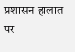प्रशासन हालात पर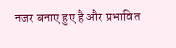नजर बनाए हुए है और प्रभावित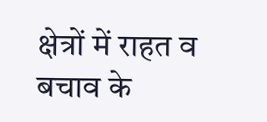क्षेत्रों में राहत व बचाव के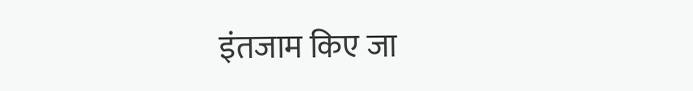इंतजाम किए जा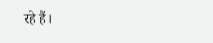रहे हैं।